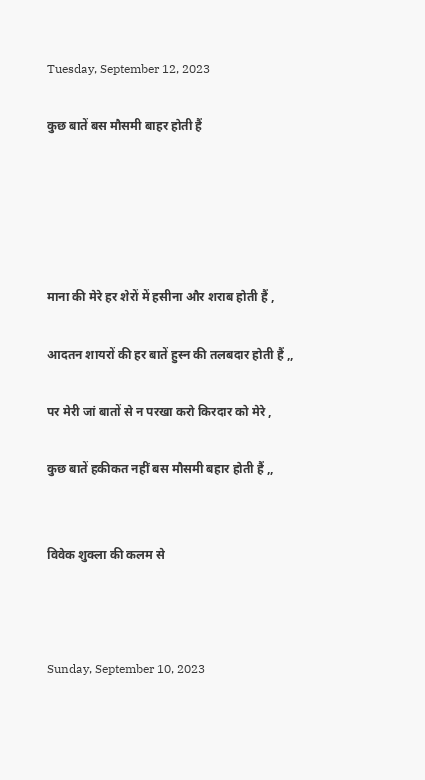Tuesday, September 12, 2023

कुछ बातें बस मौसमी बाहर होती हैं





माना की मेरे हर शेरों में हसीना और शराब होती हैं ,

आदतन शायरों की हर बातें हुस्न की तलबदार होती हैं ,,

पर मेरी जां बातों से न परखा करो किरदार को मेरे ,

कुछ बातें हकीकत नहीं बस मौसमी बहार होती हैं ,,


विवेक शुक्ला की कलम से



Sunday, September 10, 2023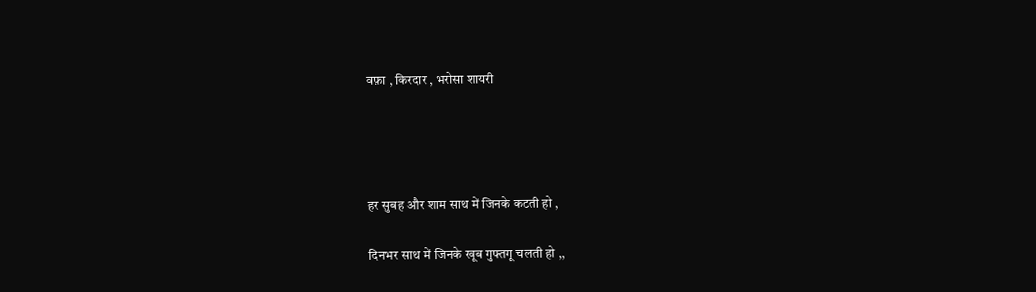वफ़ा , किरदार , भरोसा शायरी




हर सुबह और शाम साथ में जिनके कटती हो ,

दिनभर साथ में जिनके खूब गुफ्तगू चलती हो ,,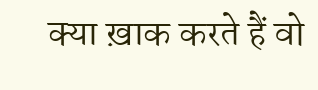क्या ख़ाक करते हैं वो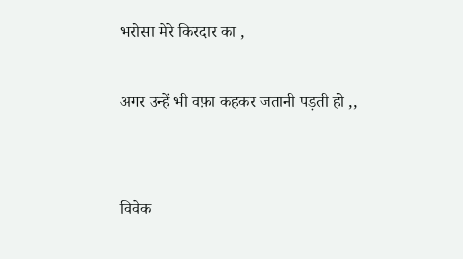भरोसा मेरे किरदार का ,

अगर उन्हें भी वफ़ा कहकर जतानी पड़ती हो ,,


विवेक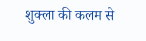शुक्ला की कलम से